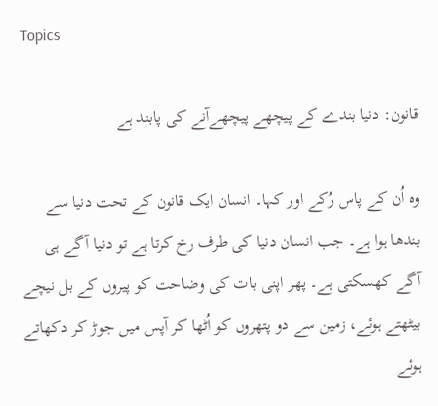Topics

قانون: دنیا بندے کے پیچھے پیچھےآنے کی پابند ہے

وہ اُن کے پاس رُکے اور کہا۔ انسان ایک قانون کے تحت دنیا سے بندھا ہوا ہے۔ جب انسان دنیا کی طرف رخ کرتا ہے تو دنیا آگے ہی آگے کھسکتی ہے۔ پھر اپنی بات کی وضاحت کو پیروں کے بل نیچے بیٹھتے ہوئے، زمین سے دو پتھروں کو اُٹھا کر آپس میں جوڑ کر دکھاتے ہوئے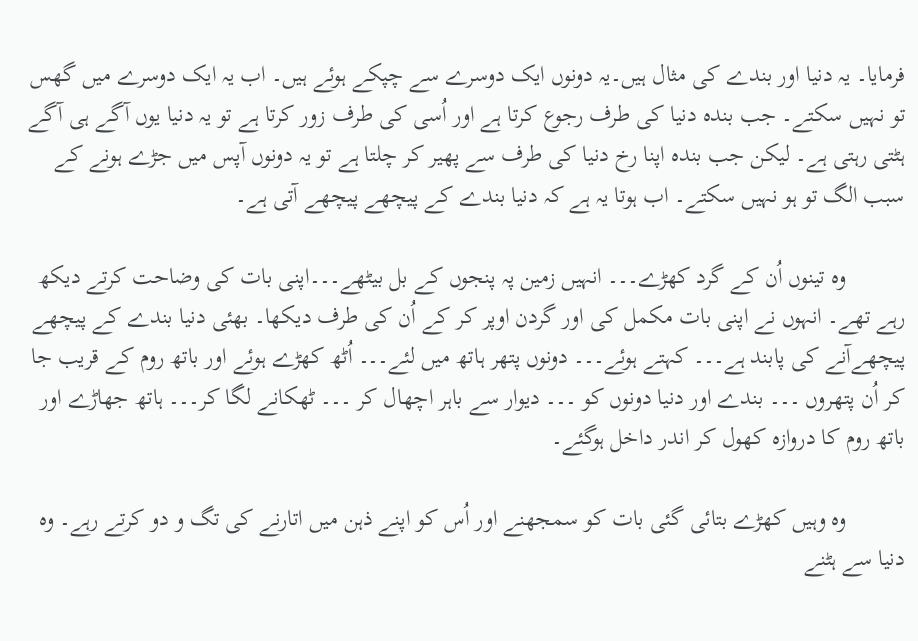فرمایا۔ یہ دنیا اور بندے کی مثال ہیں۔یہ دونوں ایک دوسرے سے چپکے ہوئے ہیں۔ اب یہ ایک دوسرے میں گھس تو نہیں سکتے۔ جب بندہ دنیا کی طرف رجوع کرتا ہے اور اُسی کی طرف زور کرتا ہے تو یہ دنیا یوں آگے ہی آگے ہٹتی رہتی ہے۔ لیکن جب بندہ اپنا رخ دنیا کی طرف سے پھیر کر چلتا ہے تو یہ دونوں آپس میں جڑے ہونے کے سبب الگ تو ہو نہیں سکتے۔ اب ہوتا یہ ہے کہ دنیا بندے کے پیچھے پیچھے آتی ہے۔

          وہ تینوں اُن کے گرد کھڑے۔۔۔ انہیں زمین پہ پنجوں کے بل بیٹھے۔۔۔اپنی بات کی وضاحت کرتے دیکھ رہے تھے۔ انہوں نے اپنی بات مکمل کی اور گردن اوپر کر کے اُن کی طرف دیکھا۔ بھئی دنیا بندے کے پیچھے پیچھےآنے کی پابند ہے۔۔۔ کہتے ہوئے۔۔۔ دونوں پتھر ہاتھ میں لئے۔۔۔ اُٹھ کھڑے ہوئے اور باتھ روم کے قریب جا کر اُن پتھروں ۔۔۔ بندے اور دنیا دونوں کو ۔۔۔ دیوار سے باہر اچھال کر ۔۔۔ ٹھکانے لگا کر۔۔۔ ہاتھ جھاڑے اور باتھ روم کا دروازہ کھول کر اندر داخل ہوگئے۔

          وہ وہیں کھڑے بتائی گئی بات کو سمجھنے اور اُس کو اپنے ذہن میں اتارنے کی تگ و دو کرتے رہے۔ وہ دنیا سے ہٹنے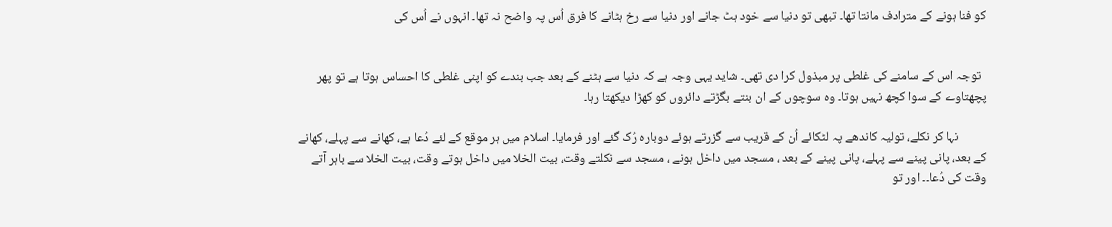کو فنا ہونے کے مترادف مانتا تھا۔ تبھی تو دنیا سے خود ہٹ جانے اور دنیا سے رخ ہٹانے کا فرق اُس پہ واضح نہ تھا۔ انہوں نے اُس کی


  توجہ اس کے سامنے کی غلطی پر مبذول کرا دی تھی۔ شاید یہی وجہ ہے کہ دنیا سے ہٹنے کے بعد جب بندے کو اپنی غلطی کا احساس ہوتا ہے تو پھر پچھتاوے کے سوا کچھ نہیں ہوتا۔ وہ سوچوں کے ان بنتے بگڑتے دائروں کو کھڑا دیکھتا رہا۔

          نہا کر نکلے، تولیہ کاندھے پہ لٹکائے اُن کے قریب سے گزرتے ہوئے دوبارہ رُک گئے اور فرمایا۔ اسلام میں ہر موقع کے لئے دُعا ہے، کھانے سے پہلے، کھانے کے بعد، پانی پینے سے پہلے، پانی پینے کے بعد ، مسجد میں داخل ہونے ، مسجد سے نکلتے وقت، بیت الخلا میں داخل ہوتے وقت، بیت الخلا سے باہر آتے وقت کی دُعا۔۔ اور تو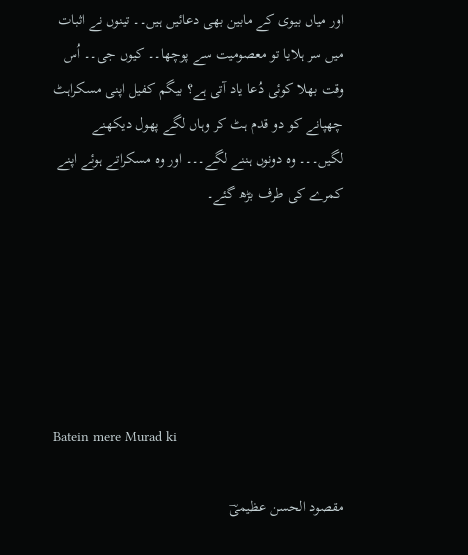اور میاں بیوی کے مابین بھی دعائیں ہیں۔۔ تینوں نے اثبات میں سر ہلایا تو معصومیت سے پوچھا۔۔ کیوں جی۔۔ اُس وقت بھلا کوئی دُعا یاد آتی ہے؟ بیگم کفیل اپنی مسکراہٹ چھپانے کو دو قدم ہٹ کر وہاں لگے پھول دیکھنے لگیں۔۔۔ وہ دونوں ہننے لگے۔۔۔ اور وہ مسکراتے ہوئے اپنے کمرے کی طرف بڑھ گئے۔






Batein mere Murad ki

مقصود الحسن عظیمیؔ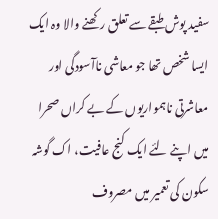سفید پوش طبقے سے تعلق رکھنے والا وہ ایک ایسا شخص تھا جو معاشی ناآسودگی اور معاشرتی ناہمواریوں کے بے کراں صحرا میں اپنے لئے ایک کنج عافیت، اک گوشہ سکون کی تعمیر میں مصروف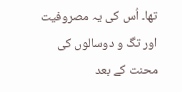تھا۔ اُس کی یہ مصروفیت اور تگ و دوسالوں کی محنت کے بعد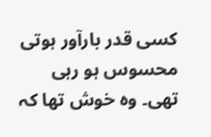کسی قدر بارآور ہوتی محسوس ہو رہی تھی۔ وہ خوش تھا کہ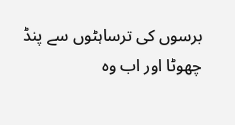برسوں کی ترساہٹوں سے پنڈ چھوٹا اور اب وہ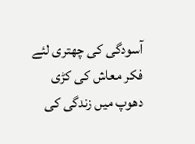آسودگی کی چھتری لئے فکر معاش کی کڑی دھوپ میں زندگی کی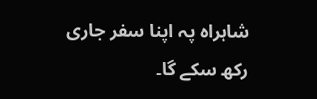شاہراہ پہ اپنا سفر جاری رکھ سکے گا۔